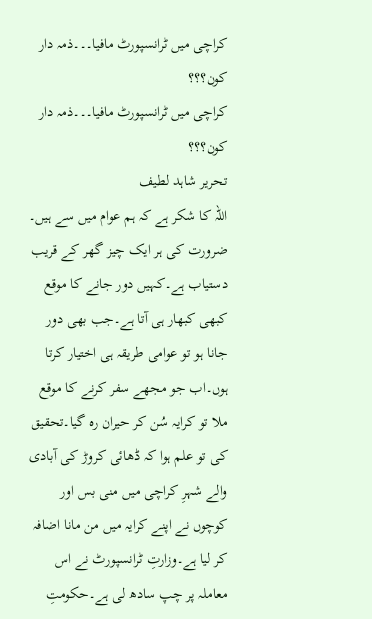کراچی میں ٹرانسپورٹ مافیا۔۔۔ذمہ دار کون؟؟؟
کراچی میں ٹرانسپورٹ مافیا۔۔۔ذمہ دار کون؟؟؟
تحریر شاہد لطیف
اللہ کا شکر ہے کہ ہم عوام میں سے ہیں۔ ضرورت کی ہر ایک چیز گھر کے قریب دستیاب ہے۔کہیں دور جانے کا موقع کبھی کبھار ہی آتا ہے۔جب بھی دور جانا ہو تو عوامی طریقہ ہی اختیار کرتا ہوں۔اب جو مجھے سفر کرنے کا موقع ملا تو کرایہ سُن کر حیران رہ گیا۔تحقیق کی تو علم ہوا کہ ڈھائی کروڑ کی آبادی والے شہرِ کراچی میں منی بس اور کوچوں نے اپنے کرایہ میں من مانا اضافہ کر لیا ہے۔وزارتِ ٹرانسپورٹ نے اس معاملہ پر چپ سادھ لی ہے۔حکومتِ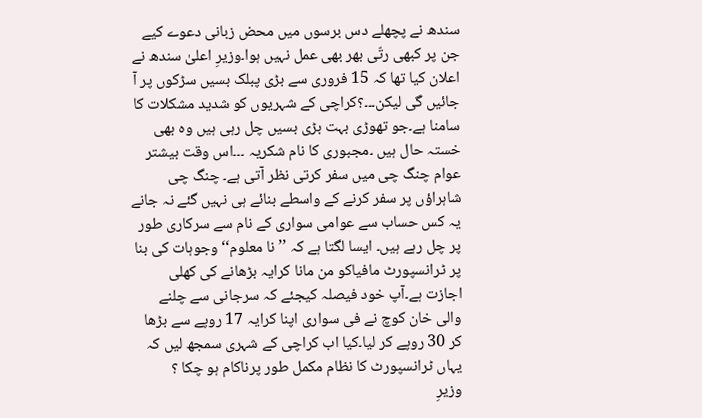سندھ نے پچھلے دس برسوں میں محض زبانی دعوے کیے جن پر کبھی رتّی بھر بھی عمل نہیں ہوا۔وزیرِ اعلیٰ سندھ نے اعلان کیا تھا کہ 15 فروری سے بڑی پبلک بسیں سڑکوں پر آ جائیں گی لیکن۔۔۔؟کراچی کے شہریوں کو شدید مشکلات کا سامنا ہے۔جو تھوڑی بہت بڑی بسیں چل رہی ہیں وہ بھی خستہ حال ہیں ۔مجبوری کا نام شکریہ ۔۔۔اس وقت بیشتر عوام چنگ چی میں سفر کرتی نظر آتی ہے۔ چنگ چی شاہراؤں پر سفر کرنے کے واسطے بنائے ہی نہیں گئے نہ جانے یہ کس حساب سے عوامی سواری کے نام سے سرکاری طور پر چل رہے ہیں۔ ایسا لگتا ہے کہ ’’ نا معلوم‘‘ وجوہات کی بنا پر ٹرانسپورٹ مافیاکو من مانا کرایہ بڑھانے کی کھلی اجازت ہے۔آپ خود فیصلہ کیجئے کہ سرجانی سے چلنے والی خان کوچ نے فی سواری اپنا کرایہ 17 روپے سے بڑھا کر 30 روپے کر لیا۔کیا اب کراچی کے شہری سمجھ لیں کہ یہاں ٹرانسپورٹ کا نظام مکمل طور پرناکام ہو چکا ؟
وزیرِ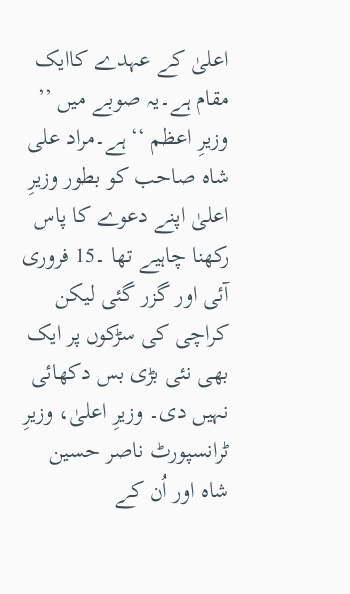اعلیٰ کے عہدے کاایک مقام ہے۔یہ صوبے میں ’’ وزیرِ اعظم ‘‘ ہے۔مراد علی شاہ صاحب کو بطور وزیرِ اعلیٰ اپنے دعوے کا پاس رکھنا چاہیے تھا ۔15 فروری آئی اور گزر گئی لیکن کراچی کی سڑکوں پر ایک بھی نئی بڑی بس دکھائی نہیں دی۔ وزیرِ اعلیٰ، وزیرِ ٹرانسپورٹ ناصر حسین شاہ اور اُن کے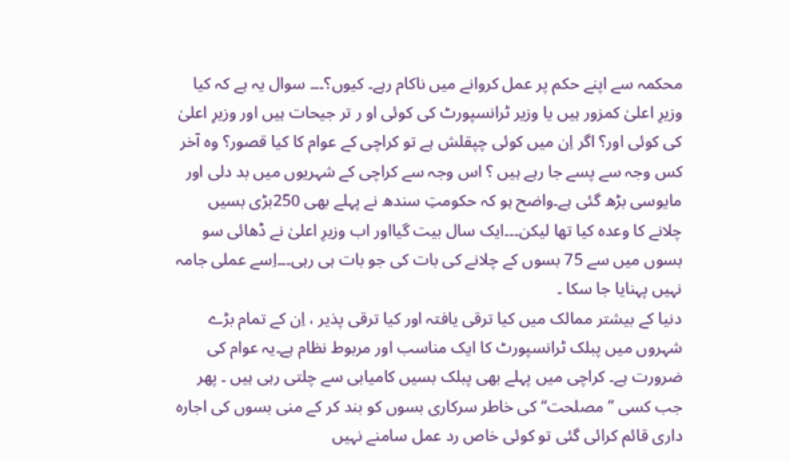محکمہ سے اپنے حکم پر عمل کروانے میں ناکام رہے۔ کیوں؟۔۔۔ سوال یہ ہے کہ کیا وزیرِ اعلیٰ کمزور ہیں یا وزیر ٹرانسپورٹ کی کوئی او ر تر جیحات ہیں اور وزیرِ اعلیٰ کی کوئی اور؟ اگر اِن میں کوئی چپقلش ہے تو کراچی کے عوام کا کیا قصور؟ وہ آخر کس وجہ سے پسے جا رہے ہیں ؟ اس وجہ سے کراچی کے شہریوں میں بد دلی اور مایوسی بڑھ گئی ہے۔واضح ہو کہ حکومتِ سندھ نے پہلے بھی 250بڑی بسیں چلانے کا وعدہ کیا تھا لیکن۔۔۔ایک سال بیت گیااور اب وزیرِ اعلیٰ نے ڈھائی سو بسوں میں سے 75 بسوں کے چلانے کی بات کی جو بات ہی رہی۔۔۔اِسے عملی جامہ نہیں پہنایا جا سکا ۔
دنیا کے بیشتر ممالک میں کیا ترقی یافتہ اور کیا ترقی پذیر ، اِن کے تمام بڑے شہروں میں پبلک ٹرانسپورٹ کا ایک مناسب اور مربوط نظام ہے۔یہ عوام کی ضرورت ہے۔ کراچی میں پہلے بھی پبلک بسیں کامیابی سے چلتی رہی ہیں ۔ پھر جب کسی ’’ مصلحت‘‘ کی خاطر سرکاری بسوں کو بند کر کے منی بسوں کی اجارہ داری قائم کرائی گئی تو کوئی خاص رد عمل سامنے نہیں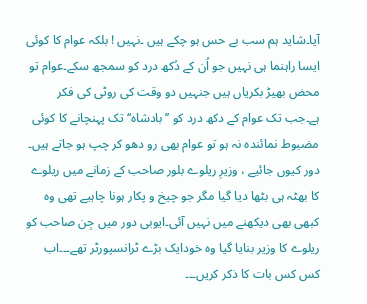آیا۔شاید ہم سب بے حس ہو چکے ہیں ۔نہیں ! بلکہ عوام کا کوئی ایسا راہنما ہی نہیں جو اُن کے دُکھ درد کو سمجھ سکے۔عوام تو محض بھیڑ بکریاں ہیں جنہیں دو وقت کی روٹی کی فکر ہے۔جب تک عوام کے دکھ درد کو ’’بادشاہ‘‘ تک پہنچانے کا کوئی مضبوط نمائندہ نہ ہو تو عوام بھی رو دھو کر چپ ہو جاتے ہیں۔ دور کیوں جائیے ، وزیرِ ریلوے بلور صاحب کے زمانے میں ریلوے کا بھٹہ ہی بٹھا دیا گیا مگر جو چیخ و پکار ہونا چاہیے تھی وہ کبھی بھی دیکھنے میں نہیں آئی۔ایوبی دور میں جِن صاحب کو ریلوے کا وزیر بنایا گیا وہ خودایک بڑے ٹرانسپورٹر تھے۔۔۔اب کس کس بات کا ذکر کریں۔۔۔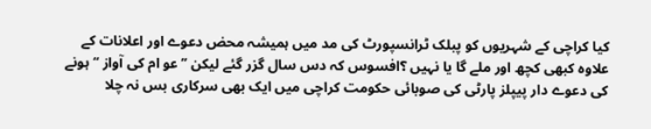کیا کراچی کے شہریوں کو پبلک ٹرانسپورٹ کی مد میں ہمیشہ محض دعوے اور اعلانات کے علاوہ کبھی کچھ اور ملے گا یا نہیں ؟افسوس کہ دس سال گزر گئے لیکن ’’عو ام کی آواز ‘‘ہونے کی دعوے دار پیپلز پارٹی کی صوبائی حکومت کراچی میں ایک بھی سرکاری بس نہ چلا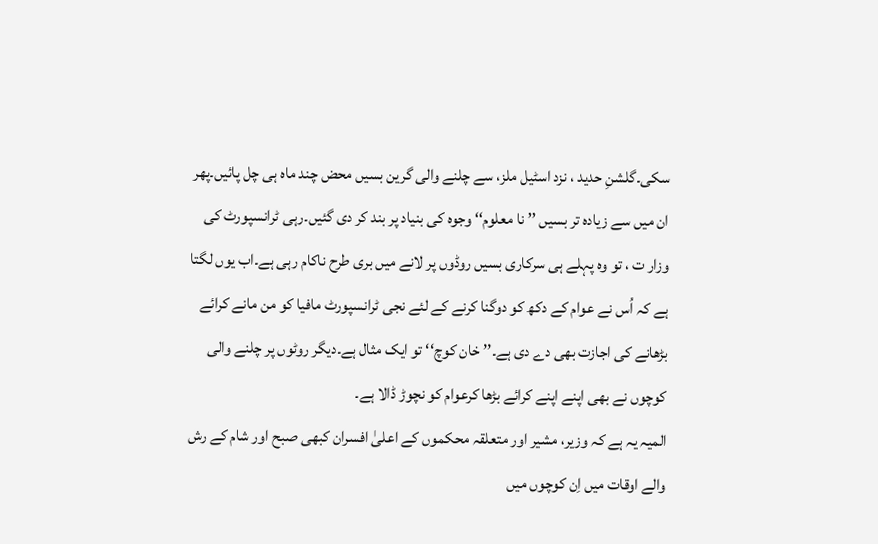سکی۔گلشنِ حدید ، نزد اسٹیل ملز، سے چلنے والی گرین بسیں محض چند ماہ ہی چل پائیں۔پھر ان میں سے زیادہ تر بسیں ’’ نا معلوم‘‘ وجوہ کی بنیاد پر بند کر دی گئیں۔رہی ٹرانسپورٹ کی وزار ت ، تو وہ پہلے ہی سرکاری بسیں روڈوں پر لانے میں بری طرح ناکام رہی ہے۔اب یوں لگتا ہے کہ اُس نے عوام کے دکھ کو دوگنا کرنے کے لئے نجی ٹرانسپورٹ مافیا کو من مانے کرائے بڑھانے کی اجازت بھی دے دی ہے۔’’ خان کوچ‘‘ تو ایک مثال ہے۔دیگر روٹوں پر چلنے والی کوچوں نے بھی اپنے اپنے کرائے بڑھا کرعوام کو نچوڑ ڈالا ہے۔
المیہ یہ ہے کہ وزیر، مشیر اور متعلقہ محکموں کے اعلیٰ افسران کبھی صبح اور شام کے رش والے اوقات میں اِن کوچوں میں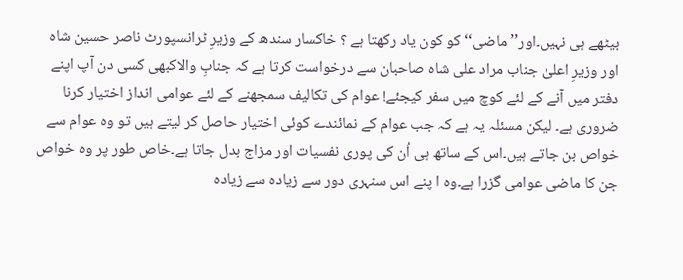بیٹھے ہی نہیں۔اور’’ ماضی‘‘ کو کون یاد رکھتا ہے ؟ خاکسار سندھ کے وزیرِ ٹرانسپورٹ ناصر حسین شاہ اور وزیرِ اعلیٰ جناب مراد علی شاہ صاحبان سے درخواست کرتا ہے کہ جنابِ والاکبھی کسی دن آپ اپنے دفتر میں آنے کے لئے کوچ میں سفر کیجئے! عوام کی تکالیف سمجھنے کے لئے عوامی انداز اختیار کرنا ضروری ہے۔ لیکن مسئلہ یہ ہے کہ جب عوام کے نمائندے کوئی اختیار حاصل کر لیتے ہیں تو وہ عوام سے خواص بن جاتے ہیں۔اس کے ساتھ ہی اُن کی پوری نفسیات اور مزاج بدل جاتا ہے۔خاص طور پر وہ خواص جن کا ماضی عوامی گزرا ہے۔وہ ا پنے اس سنہری دور سے زیادہ سے زیادہ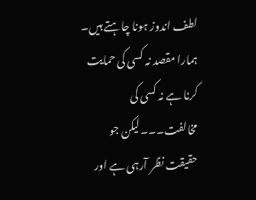لطف اندوز ہونا چاہتے ہیں۔
ہمارا مقصد نہ کسی کی حمایت کرنا ہے نہ کسی کی مخالفت۔۔۔لیکن جو حقیقت نظر آرہی ہے اور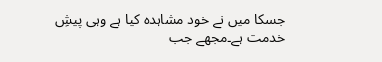جسکا میں نے خود مشاہدہ کیا ہے وہی پیشِ خدمت ہے۔مجھے جب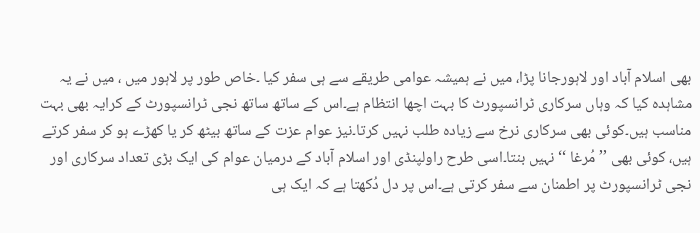بھی اسلام آباد اور لاہورجانا پڑا، میں نے ہمیشہ عوامی طریقے سے ہی سفر کیا ۔خاص طور پر لاہور میں ، میں نے یہ مشاہدہ کیا کہ وہاں سرکاری ٹرانسپورٹ کا بہت اچھا انتظام ہے۔اس کے ساتھ ساتھ نجی ٹرانسپورٹ کے کرایہ بھی بہت مناسب ہیں۔کوئی بھی سرکاری نرخ سے زیادہ طلب نہیں کرتا۔نیز عوام عزت کے ساتھ بیٹھ کر یا کھڑے ہو کر سفر کرتے ہیں، کوئی بھی ’’ مُرغا ‘‘ نہیں بنتا۔اسی طرح راولپنڈی اور اسلام آباد کے درمیان عوام کی ایک بڑی تعداد سرکاری اور نجی ٹرانسپورٹ پر اطمنان سے سفر کرتی ہے۔اس پر دل دُکھتا ہے کہ ایک ہی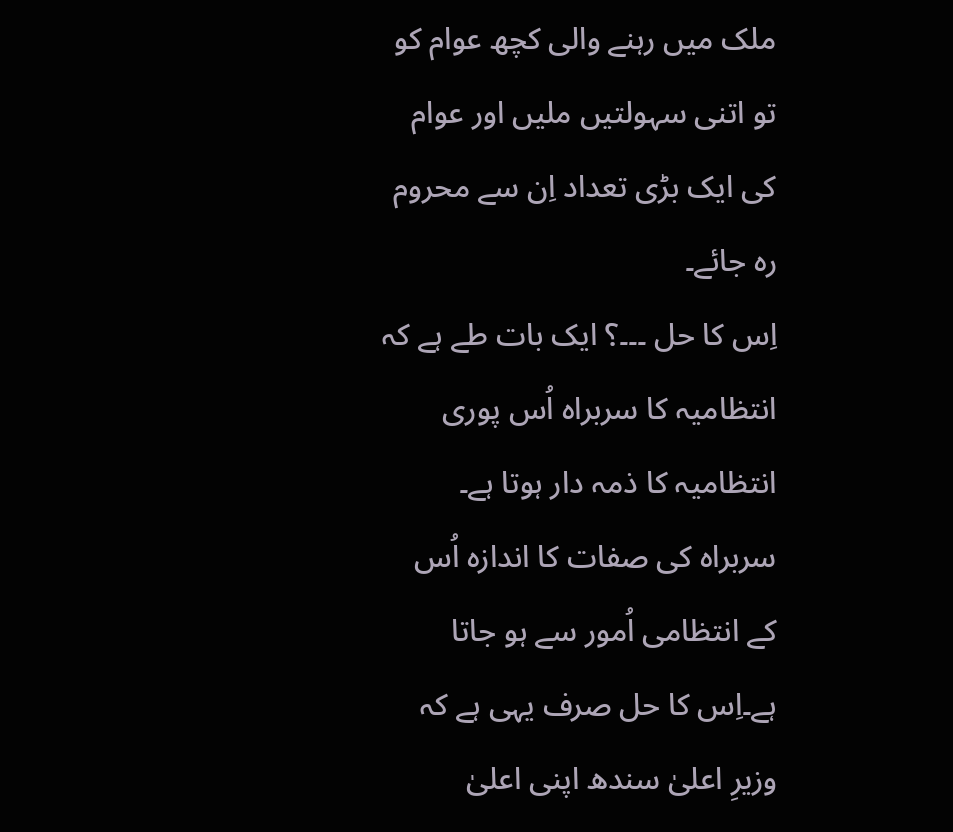ملک میں رہنے والی کچھ عوام کو تو اتنی سہولتیں ملیں اور عوام کی ایک بڑی تعداد اِن سے محروم رہ جائے۔
اِس کا حل ۔۔۔؟ ایک بات طے ہے کہ انتظامیہ کا سربراہ اُس پوری انتظامیہ کا ذمہ دار ہوتا ہے۔ سربراہ کی صفات کا اندازہ اُس کے انتظامی اُمور سے ہو جاتا ہے۔اِس کا حل صرف یہی ہے کہ وزیرِ اعلیٰ سندھ اپنی اعلیٰ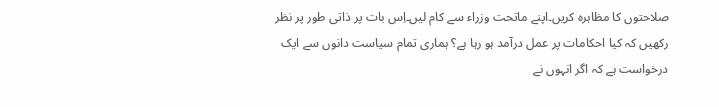صلاحتوں کا مظاہرہ کریں۔اپنے ماتحت وزراء سے کام لیں۔اِس بات پر ذاتی طور پر نظر رکھیں کہ کیا احکامات پر عمل درآمد ہو رہا ہے؟ ہماری تمام سیاست دانوں سے ایک درخواست ہے کہ اگر انہوں نے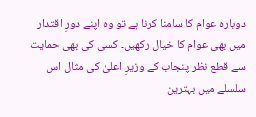دوبارہ عوام کا سامنا کرنا ہے تو وہ اپنے دورِ اقتدار میں بھی عوام کا خیال رکھیں۔ کسی کی بھی حمایت سے قطع نظر پنجاب کے وزیرِ اعلیٰ کی مثال اس سلسلے میں بہترین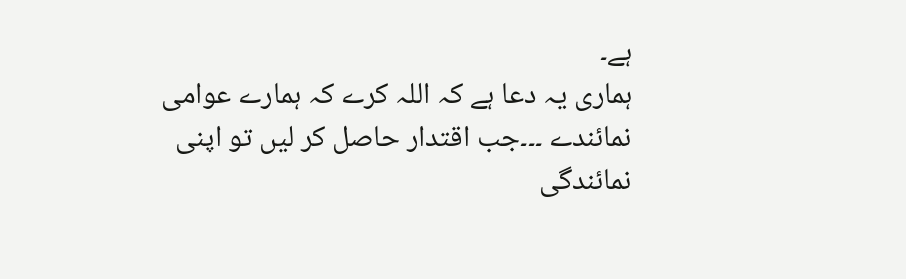ہے۔
ہماری یہ دعا ہے کہ اللہ کرے کہ ہمارے عوامی نمائندے ۔۔۔جب اقتدار حاصل کر لیں تو اپنی نمائندگی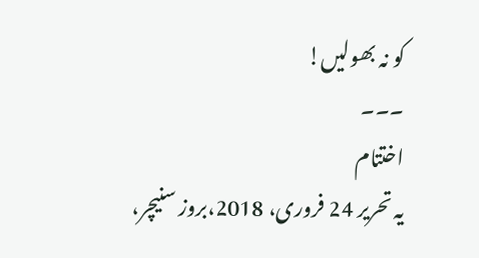کو نہ بھولیں!
۔۔۔
اختتام
یہ تحریر 24 فروری، 2018،بروز سنیچر،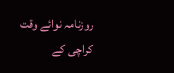روزنامہ نوائے وقت کراچی کے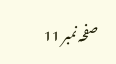صفحہ نمبر 11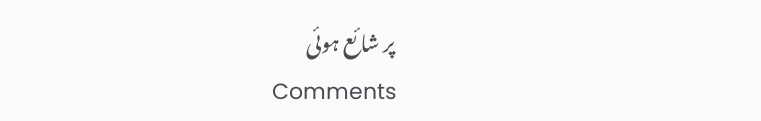پر شائع ہوئی
Comments